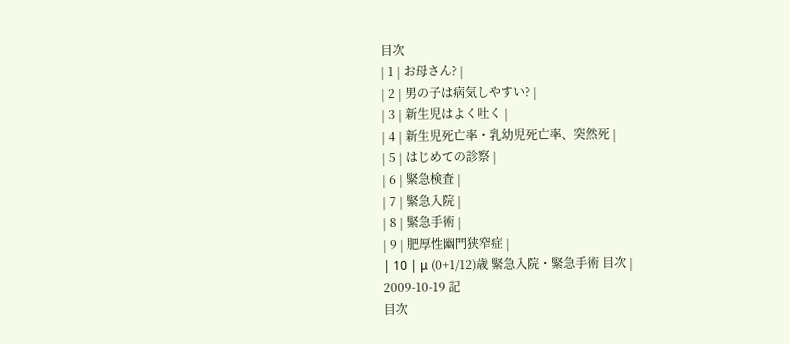目次
| 1 | お母さん? |
| 2 | 男の子は病気しやすい? |
| 3 | 新生児はよく吐く |
| 4 | 新生児死亡率・乳幼児死亡率、突然死 |
| 5 | はじめての診察 |
| 6 | 緊急検査 |
| 7 | 緊急入院 |
| 8 | 緊急手術 |
| 9 | 肥厚性幽門狭窄症 |
| 10 | μ (0+1/12)歳 緊急入院・緊急手術 目次 |
2009-10-19 記
目次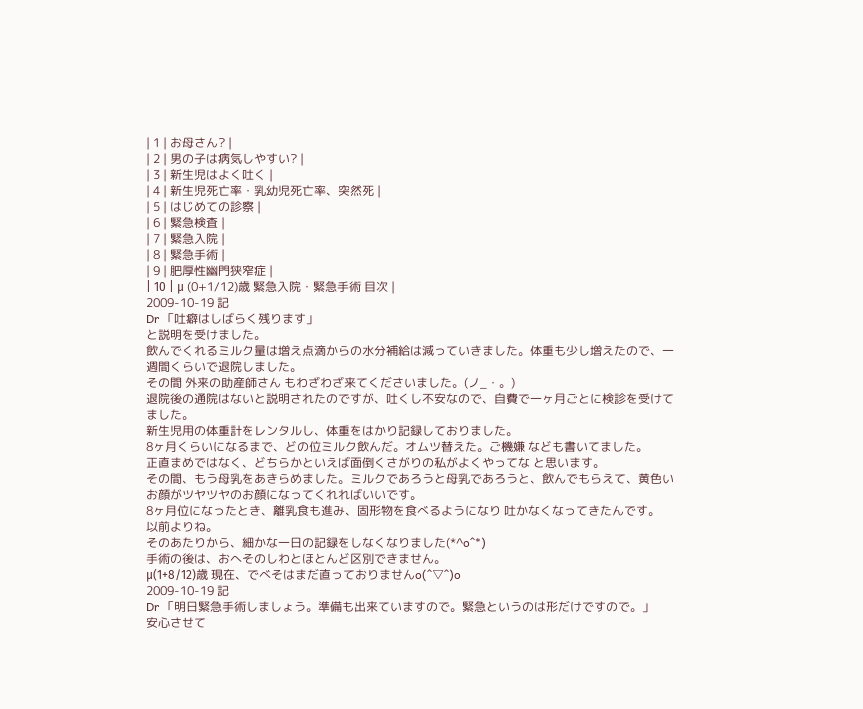| 1 | お母さん? |
| 2 | 男の子は病気しやすい? |
| 3 | 新生児はよく吐く |
| 4 | 新生児死亡率・乳幼児死亡率、突然死 |
| 5 | はじめての診察 |
| 6 | 緊急検査 |
| 7 | 緊急入院 |
| 8 | 緊急手術 |
| 9 | 肥厚性幽門狭窄症 |
| 10 | μ (0+1/12)歳 緊急入院・緊急手術 目次 |
2009-10-19 記
Dr 「吐癖はしばらく残ります」
と説明を受けました。
飲んでくれるミルク量は増え点滴からの水分補給は減っていきました。体重も少し増えたので、一週間くらいで退院しました。
その間 外来の助産師さん もわざわざ来てくださいました。(ノ_・。)
退院後の通院はないと説明されたのですが、吐くし不安なので、自費で一ヶ月ごとに検診を受けてました。
新生児用の体重計をレンタルし、体重をはかり記録しておりました。
8ヶ月くらいになるまで、どの位ミルク飲んだ。オムツ替えた。ご機嫌 なども書いてました。
正直まめではなく、どちらかといえば面倒くさがりの私がよくやってな と思います。
その間、もう母乳をあきらめました。ミルクであろうと母乳であろうと、飲んでもらえて、黄色いお顔がツヤツヤのお顔になってくれればいいです。
8ヶ月位になったとき、離乳食も進み、固形物を食べるようになり 吐かなくなってきたんです。
以前よりね。
そのあたりから、細かな一日の記録をしなくなりました(*^o^*)
手術の後は、おへそのしわとほとんど区別できません。
μ(1+8/12)歳 現在、でべそはまだ直っておりませんo(^▽^)o
2009-10-19 記
Dr 「明日緊急手術しましょう。準備も出来ていますので。緊急というのは形だけですので。」
安心させて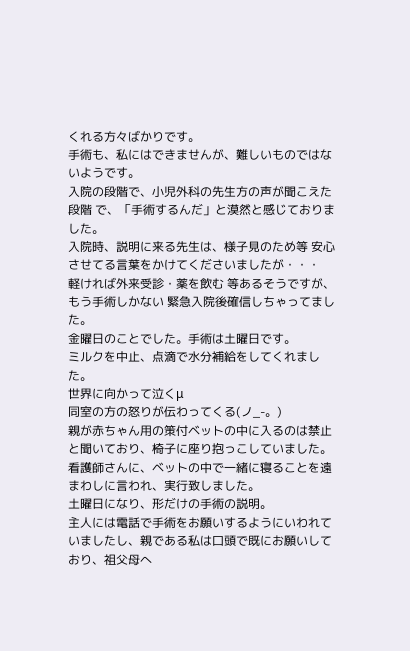くれる方々ばかりです。
手術も、私にはできませんが、難しいものではないようです。
入院の段階で、小児外科の先生方の声が聞こえた段階 で、「手術するんだ」と漠然と感じておりました。
入院時、説明に来る先生は、様子見のため等 安心させてる言葉をかけてくださいましたが・・・
軽ければ外来受診・薬を飲む 等あるそうですが、もう手術しかない 緊急入院後確信しちゃってました。
金曜日のことでした。手術は土曜日です。
ミルクを中止、点滴で水分補給をしてくれました。
世界に向かって泣くμ
同室の方の怒りが伝わってくる(ノ_-。)
親が赤ちゃん用の策付ベットの中に入るのは禁止と聞いており、椅子に座り抱っこしていました。
看護師さんに、ベットの中で一緒に寝ることを遠まわしに言われ、実行致しました。
土曜日になり、形だけの手術の説明。
主人には電話で手術をお願いするようにいわれていましたし、親である私は口頭で既にお願いしており、祖父母へ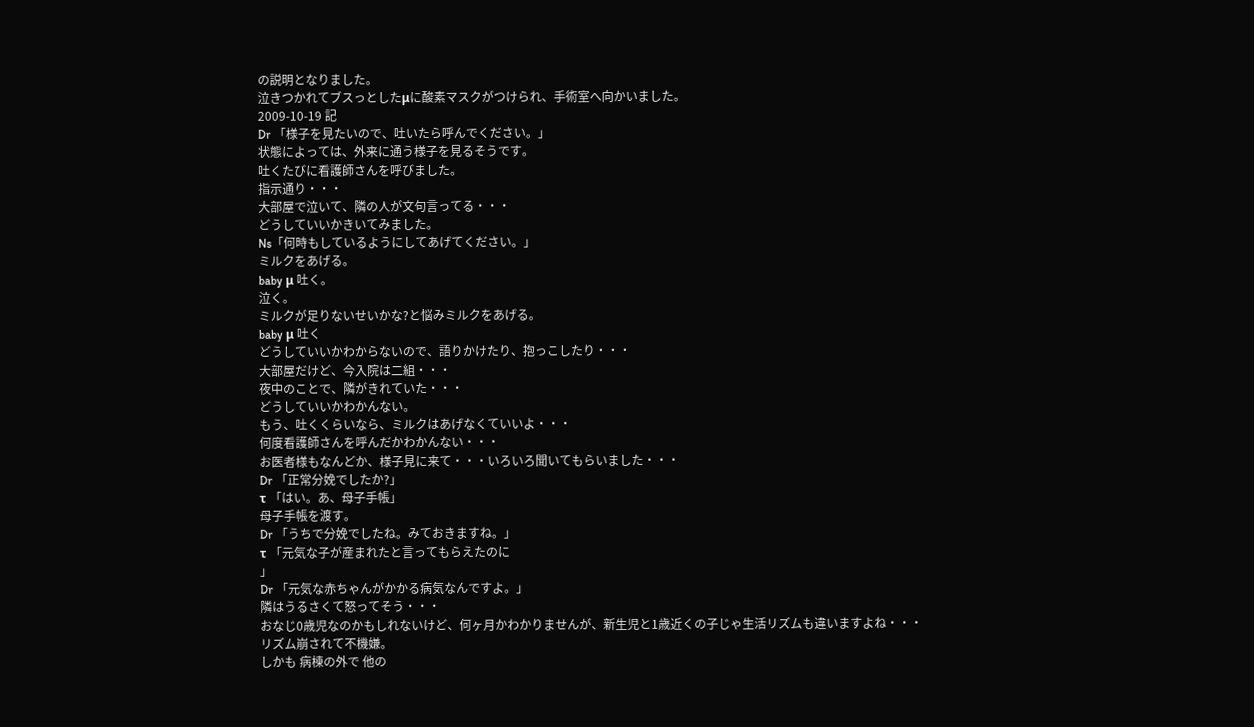の説明となりました。
泣きつかれてブスっとしたμに酸素マスクがつけられ、手術室へ向かいました。
2009-10-19 記
Dr 「様子を見たいので、吐いたら呼んでください。」
状態によっては、外来に通う様子を見るそうです。
吐くたびに看護師さんを呼びました。
指示通り・・・
大部屋で泣いて、隣の人が文句言ってる・・・
どうしていいかきいてみました。
Ns「何時もしているようにしてあげてください。」
ミルクをあげる。
baby μ 吐く。
泣く。
ミルクが足りないせいかな?と悩みミルクをあげる。
baby μ 吐く
どうしていいかわからないので、語りかけたり、抱っこしたり・・・
大部屋だけど、今入院は二組・・・
夜中のことで、隣がきれていた・・・
どうしていいかわかんない。
もう、吐くくらいなら、ミルクはあげなくていいよ・・・
何度看護師さんを呼んだかわかんない・・・
お医者様もなんどか、様子見に来て・・・いろいろ聞いてもらいました・・・
Dr 「正常分娩でしたか?」
τ 「はい。あ、母子手帳」
母子手帳を渡す。
Dr 「うちで分娩でしたね。みておきますね。」
τ 「元気な子が産まれたと言ってもらえたのに
」
Dr 「元気な赤ちゃんがかかる病気なんですよ。」
隣はうるさくて怒ってそう・・・
おなじ0歳児なのかもしれないけど、何ヶ月かわかりませんが、新生児と1歳近くの子じゃ生活リズムも違いますよね・・・
リズム崩されて不機嫌。
しかも 病棟の外で 他の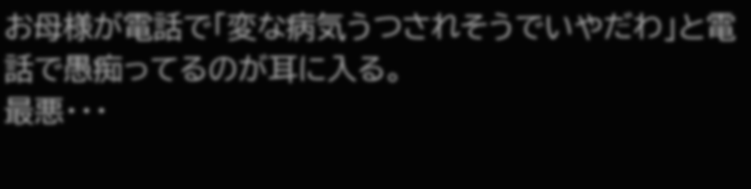お母様が電話で「変な病気うつされそうでいやだわ」と電話で愚痴ってるのが耳に入る。
最悪・・・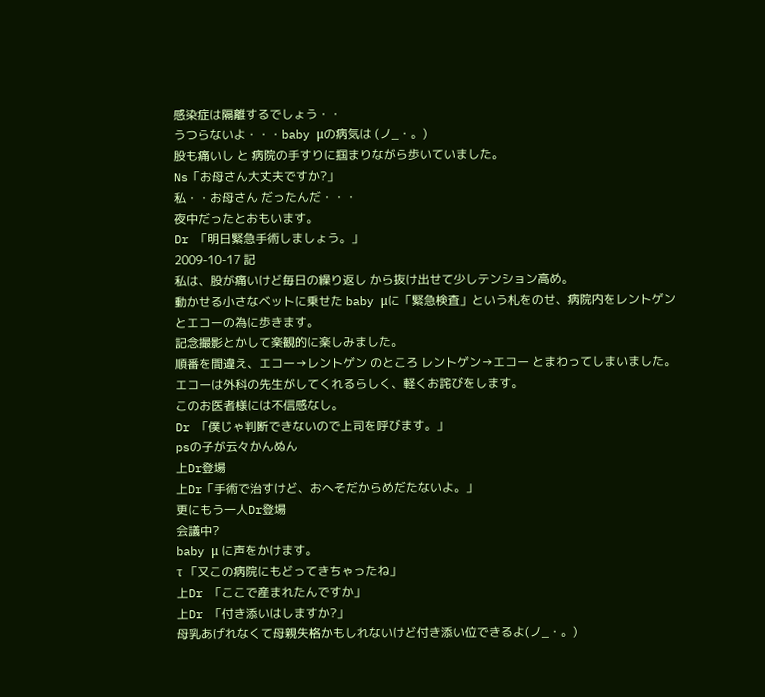感染症は隔離するでしょう・・
うつらないよ・・・baby μの病気は (ノ_・。)
股も痛いし と 病院の手すりに掴まりながら歩いていました。
Ns「お母さん大丈夫ですか?」
私・・お母さん だったんだ・・・
夜中だったとおもいます。
Dr 「明日緊急手術しましょう。」
2009-10-17 記
私は、股が痛いけど毎日の繰り返し から抜け出せて少しテンション高め。
動かせる小さなベットに乗せた baby μに「緊急検査」という札をのせ、病院内をレントゲンとエコーの為に歩きます。
記念撮影とかして楽観的に楽しみました。
順番を間違え、エコー→レントゲン のところ レントゲン→エコー とまわってしまいました。
エコーは外科の先生がしてくれるらしく、軽くお詫びをします。
このお医者様には不信感なし。
Dr 「僕じゃ判断できないので上司を呼びます。」
psの子が云々かんぬん
上Dr登場
上Dr「手術で治すけど、おへそだからめだたないよ。」
更にもう一人Dr登場
会議中?
baby μ に声をかけます。
τ 「又この病院にもどってきちゃったね」
上Dr 「ここで産まれたんですか」
上Dr 「付き添いはしますか?」
母乳あげれなくて母親失格かもしれないけど付き添い位できるよ(ノ_・。)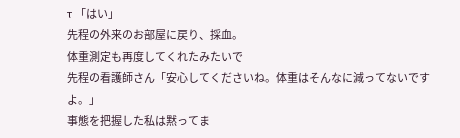τ 「はい」
先程の外来のお部屋に戻り、採血。
体重測定も再度してくれたみたいで
先程の看護師さん「安心してくださいね。体重はそんなに減ってないですよ。」
事態を把握した私は黙ってま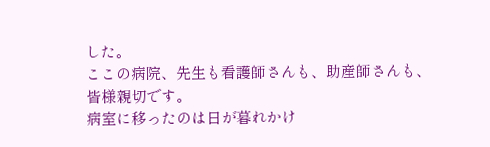した。
ここの病院、先生も看護師さんも、助産師さんも、皆様親切です。
病室に移ったのは日が暮れかけ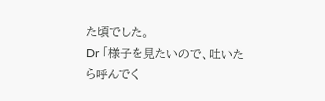た頃でした。
Dr 「様子を見たいので、吐いたら呼んでく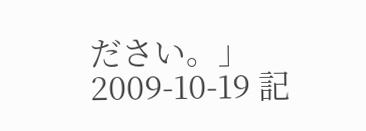ださい。」
2009-10-19 記